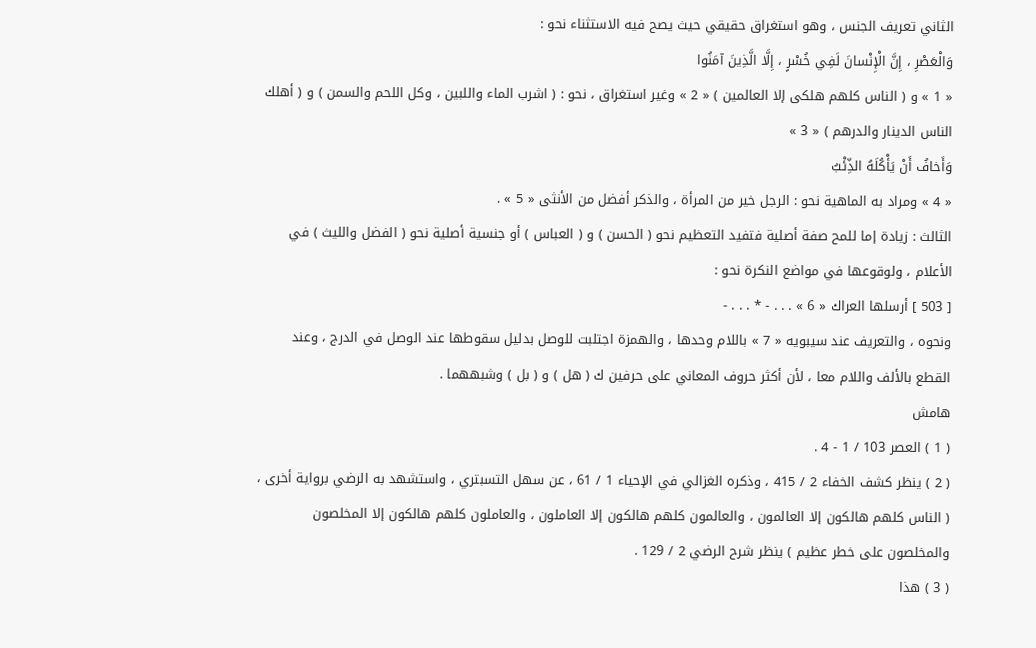الثاني تعريف الجنس ، وهو استغراق حقيقي حيث يصح فيه الاستثناء نحو :
وَالْعَصْرِ ، إِنَّ الْإِنْسانَ لَفِي خُسْرٍ ، إِلَّا الَّذِينَ آمَنُوا
« 1 » و ( الناس كلهم هلكى إلا العالمين ) « 2 » وغير استغراق ، نحو : ( اشرب الماء واللبين ، وكل اللحم والسمن ) و ( أهلك الناس الدينار والدرهم ) « 3 »
وَأَخافُ أَنْ يَأْكُلَهُ الذِّئْبُ
« 4 » ومراد به الماهية نحو : الرجل خير من المرأة ، والذكر أفضل من الأنثى « 5 » .
الثالث : زيادة إما للمح صفة أصلية فتفيد التعظيم نحو ( الحسن ) و ( العباس ) أو جنسية أصلية نحو ( الفضل والليث ) في الأعلام ، ولوقوعها في مواضع النكرة نحو :
[ 503 ] أرسلها العراك « 6 » . . . - * . . . -
ونحوه ، والتعريف عند سيبويه « 7 » باللام وحدها ، والهمزة اجتلبت للوصل بدليل سقوطها عند الوصل في الدرج ، وعند القطع بالألف واللام معا ، لأن أكثر حروف المعاني على حرفين ك ( هل ) و ( بل ) وشبههما .
هامش
( 1 ) العصر 103 / 1 - 4 .
( 2 ) ينظر كشف الخفاء 2 / 415 ، وذكره الغزالي في الإحياء 1 / 61 ، عن سهل التسبتري ، واستشهد به الرضي برواية أخرى ، ( الناس كلهم هالكون إلا العالمون ، والعالمون كلهم هالكون إلا العاملون ، والعاملون كلهم هالكون إلا المخلصون والمخلصون على خطر عظيم ) ينظر شرح الرضي 2 / 129 .
( 3 ) هذا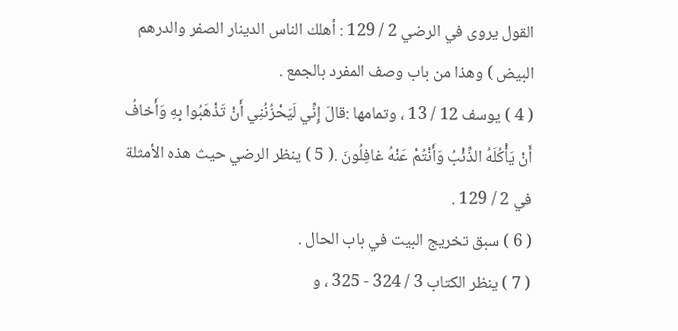القول يروى في الرضي 2 / 129 : أهلك الناس الدينار الصفر والدرهم البيض ) وهذا من باب وصف المفرد بالجمع .
( 4 ) يوسف 12 / 13 ، وتمامها :قالَ إِنِّي لَيَحْزُنُنِي أَنْ تَذْهَبُوا بِهِ وَأَخافُ أَنْ يَأْكُلَهُ الذِّئْبُ وَأَنْتُمْ عَنْهُ غافِلُونَ .( 5 ) ينظر الرضي حيث هذه الأمثلة في 2 / 129 .
( 6 ) سبق تخريج البيت في باب الحال .
( 7 ) ينظر الكتاب 3 / 324 - 325 ، و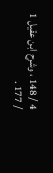4 / 148 ، وشرح ابن عقيل 1 / 177 .